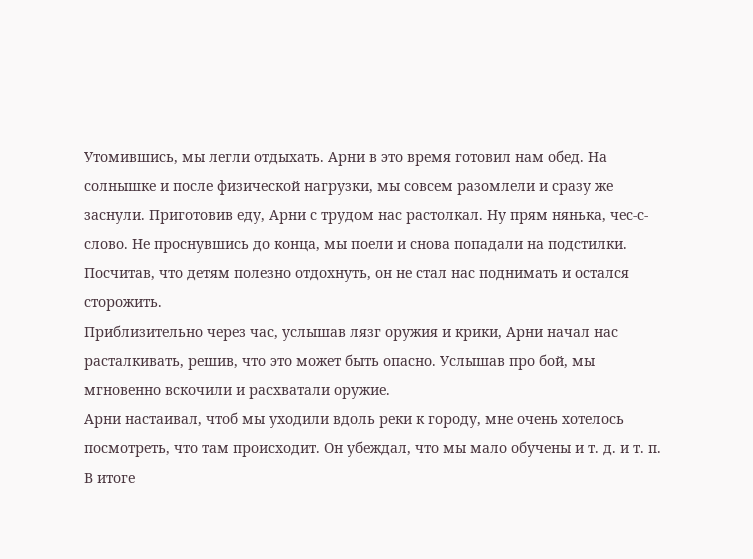Утомившись, мы легли отдыхать. Арни в это время готовил нам обед. На солнышке и после физической нагрузки, мы совсем разомлели и сразу же заснули. Приготовив еду, Арни с трудом нас растолкал. Ну прям нянька, чес-с-слово. Не проснувшись до конца, мы поели и снова попадали на подстилки. Посчитав, что детям полезно отдохнуть, он не стал нас поднимать и остался сторожить.
Приблизительно через час, услышав лязг оружия и крики, Арни начал нас расталкивать, решив, что это может быть опасно. Услышав про бой, мы мгновенно вскочили и расхватали оружие.
Арни настаивал, чтоб мы уходили вдоль реки к городу, мне очень хотелось посмотреть, что там происходит. Он убеждал, что мы мало обучены и т. д. и т. п. В итоге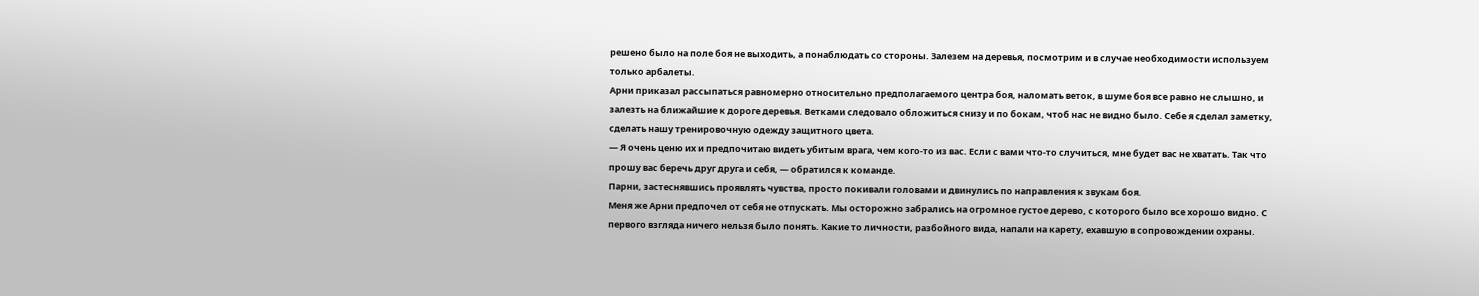решено было на поле боя не выходить, а понаблюдать со стороны. Залезем на деревья, посмотрим и в случае необходимости используем только арбалеты.
Арни приказал рассыпаться равномерно относительно предполагаемого центра боя, наломать веток, в шуме боя все равно не слышно, и залезть на ближайшие к дороге деревья. Ветками следовало обложиться снизу и по бокам, чтоб нас не видно было. Себе я сделал заметку, сделать нашу тренировочную одежду защитного цвета.
— Я очень ценю их и предпочитаю видеть убитым врага, чем кого-то из вас. Если с вами что-то случиться, мне будет вас не хватать. Так что прошу вас беречь друг друга и себя, — обратился к команде.
Парни, застеснявшись проявлять чувства, просто покивали головами и двинулись по направления к звукам боя.
Меня же Арни предпочел от себя не отпускать. Мы осторожно забрались на огромное густое дерево, с которого было все хорошо видно. С первого взгляда ничего нельзя было понять. Какие то личности, разбойного вида, напали на карету, ехавшую в сопровождении охраны.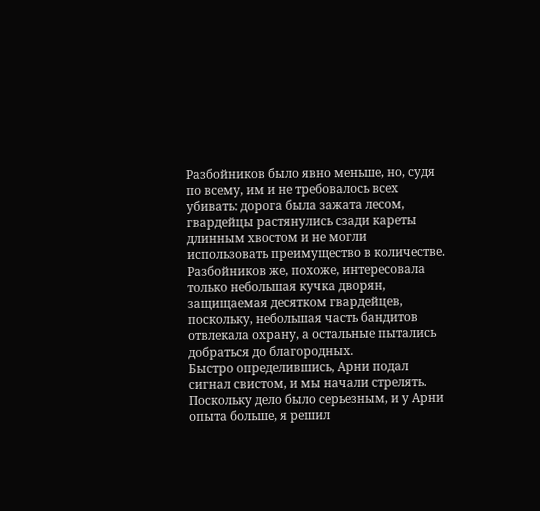Разбойников было явно меньше, но, судя по всему, им и не требовалось всех убивать: дорога была зажата лесом, гвардейцы растянулись сзади кареты длинным хвостом и не могли использовать преимущество в количестве. Разбойников же, похоже, интересовала только небольшая кучка дворян, защищаемая десятком гвардейцев, поскольку, небольшая часть бандитов отвлекала охрану, а остальные пытались добраться до благородных.
Быстро определившись, Арни подал сигнал свистом, и мы начали стрелять. Поскольку дело было серьезным, и у Арни опыта больше, я решил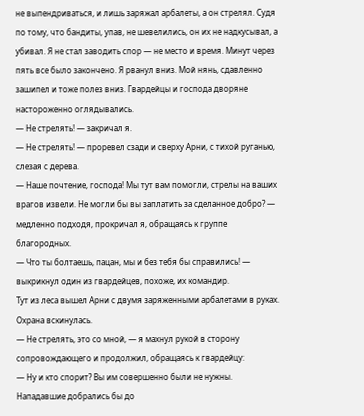не выпендриваться, и лишь заряжал арбалеты, а он стрелял. Судя по тому, что бандиты, упав, не шевелились, он их не надкусывал, а убивал. Я не стал заводить спор — не место и время. Минут через пять все было закончено. Я рванул вниз. Мой нянь, сдавленно зашипел и тоже полез вниз. Гвардейцы и господа дворяне настороженно оглядывались.
— Не стрелять! — закричал я.
— Не стрелять! — проревел сзади и сверху Арни, с тихой руганью, слезая с дерева.
— Наше почтение, господа! Мы тут вам помогли, стрелы на ваших врагов извели. Не могли бы вы заплатить за сделанное добро? — медленно подходя, прокричал я, обращаясь к группе благородных.
— Что ты болтаешь, пацан, мы и без тебя бы справились! — выкрикнул один из гвардейцев, похоже, их командир.
Тут из леса вышел Арни с двумя заряженными арбалетами в руках. Охрана вскинулась.
— Не стрелять, это со мной, — я махнул рукой в сторону сопровождающего и продолжил, обращаясь к гвардейцу:
— Ну и кто спорит? Вы им совершенно были не нужны. Нападавшие добрались бы до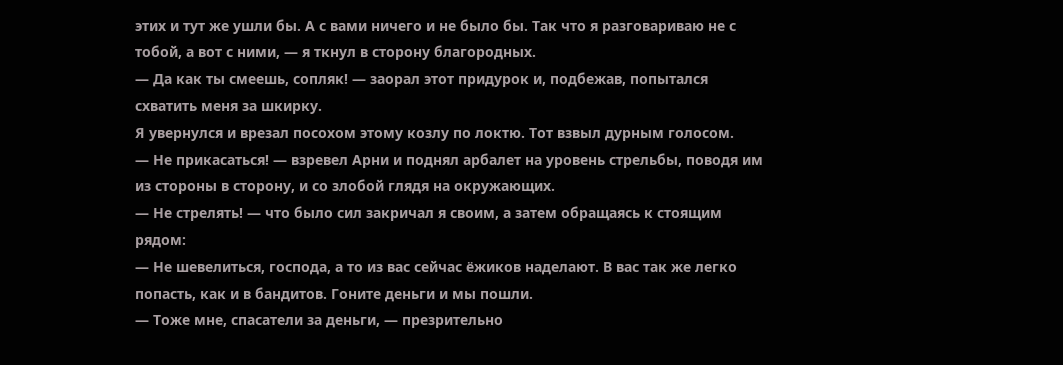этих и тут же ушли бы. А с вами ничего и не было бы. Так что я разговариваю не с тобой, а вот с ними, — я ткнул в сторону благородных.
— Да как ты смеешь, сопляк! — заорал этот придурок и, подбежав, попытался схватить меня за шкирку.
Я увернулся и врезал посохом этому козлу по локтю. Тот взвыл дурным голосом.
— Не прикасаться! — взревел Арни и поднял арбалет на уровень стрельбы, поводя им из стороны в сторону, и со злобой глядя на окружающих.
— Не стрелять! — что было сил закричал я своим, а затем обращаясь к стоящим рядом:
— Не шевелиться, господа, а то из вас сейчас ёжиков наделают. В вас так же легко попасть, как и в бандитов. Гоните деньги и мы пошли.
— Тоже мне, спасатели за деньги, — презрительно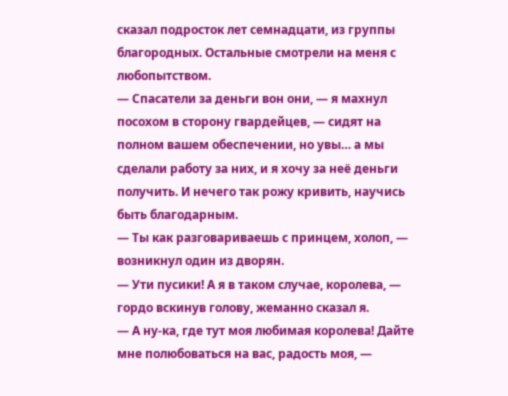сказал подросток лет семнадцати, из группы благородных. Остальные смотрели на меня с любопытством.
— Спасатели за деньги вон они, — я махнул посохом в сторону гвардейцев, — сидят на полном вашем обеспечении, но увы… а мы сделали работу за них, и я хочу за неё деньги получить. И нечего так рожу кривить, научись быть благодарным.
— Ты как разговариваешь с принцем, холоп, — возникнул один из дворян.
— Ути пусики! А я в таком случае, королева, — гордо вскинув голову, жеманно сказал я.
— А ну-ка, где тут моя любимая королева! Дайте мне полюбоваться на вас, радость моя, —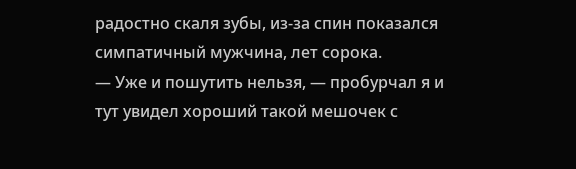радостно скаля зубы, из-за спин показался симпатичный мужчина, лет сорока.
— Уже и пошутить нельзя, — пробурчал я и тут увидел хороший такой мешочек с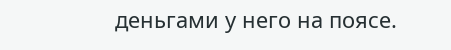деньгами у него на поясе.